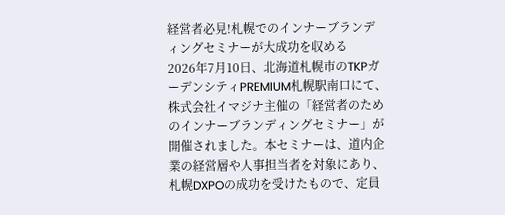経営者必見!札幌でのインナーブランディングセミナーが大成功を収める
2026年7月10日、北海道札幌市のTKPガーデンシティPREMIUM札幌駅南口にて、株式会社イマジナ主催の「経営者のためのインナーブランディングセミナー」が開催されました。本セミナーは、道内企業の経営層や人事担当者を対象にあり、札幌DXPOの成功を受けたもので、定員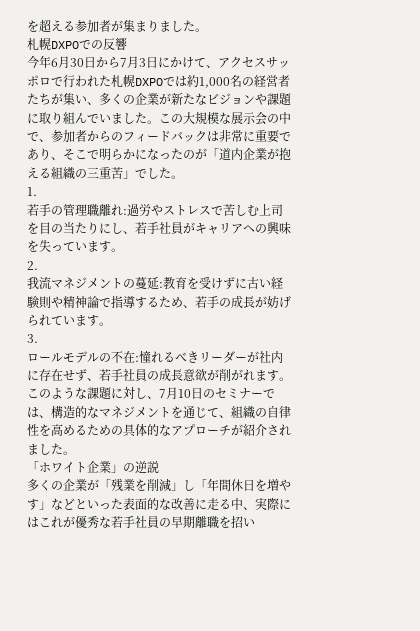を超える参加者が集まりました。
札幌DXPOでの反響
今年6月30日から7月3日にかけて、アクセスサッポロで行われた札幌DXPOでは約1,000名の経営者たちが集い、多くの企業が新たなビジョンや課題に取り組んでいました。この大規模な展示会の中で、参加者からのフィードバックは非常に重要であり、そこで明らかになったのが「道内企業が抱える組織の三重苦」でした。
1.
若手の管理職離れ:過労やストレスで苦しむ上司を目の当たりにし、若手社員がキャリアへの興味を失っています。
2.
我流マネジメントの蔓延:教育を受けずに古い経験則や精神論で指導するため、若手の成長が妨げられています。
3.
ロールモデルの不在:憧れるべきリーダーが社内に存在せず、若手社員の成長意欲が削がれます。
このような課題に対し、7月10日のセミナーでは、構造的なマネジメントを通じて、組織の自律性を高めるための具体的なアプローチが紹介されました。
「ホワイト企業」の逆説
多くの企業が「残業を削減」し「年間休日を増やす」などといった表面的な改善に走る中、実際にはこれが優秀な若手社員の早期離職を招い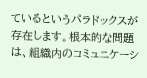ているというパラドックスが存在します。根本的な問題は、組織内のコミュニケーシ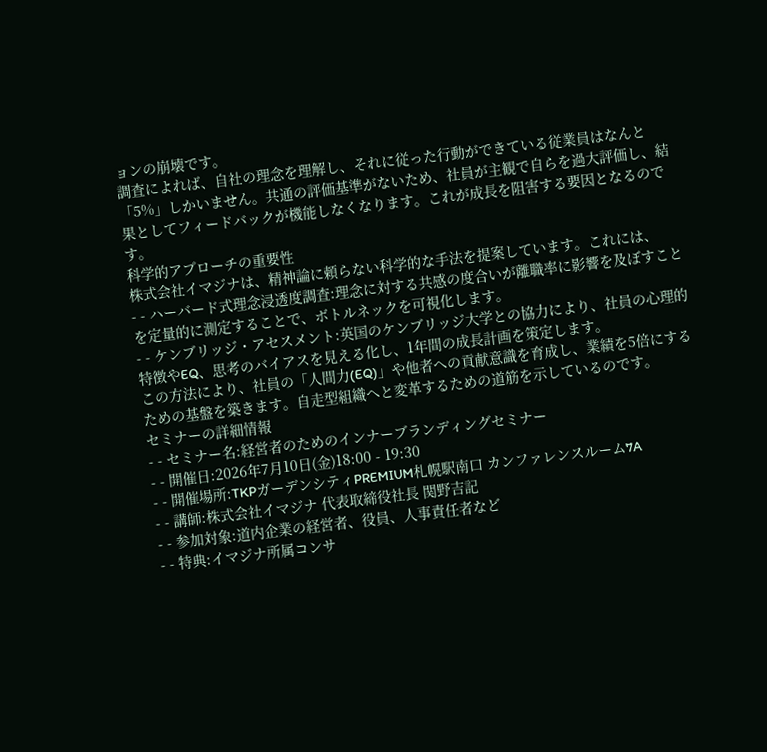ョンの崩壊です。
調査によれば、自社の理念を理解し、それに従った行動ができている従業員はなんと「5%」しかいません。共通の評価基準がないため、社員が主観で自らを過大評価し、結果としてフィードバックが機能しなくなります。これが成長を阻害する要因となるのです。
科学的アプローチの重要性
株式会社イマジナは、精神論に頼らない科学的な手法を提案しています。これには、
- - ハーバード式理念浸透度調査:理念に対する共感の度合いが離職率に影響を及ぼすことを定量的に測定することで、ボトルネックを可視化します。
- - ケンブリッジ・アセスメント:英国のケンブリッジ大学との協力により、社員の心理的特徴やEQ、思考のバイアスを見える化し、1年間の成長計画を策定します。
この方法により、社員の「人間力(EQ)」や他者への貢献意識を育成し、業績を5倍にするための基盤を築きます。自走型組織へと変革するための道筋を示しているのです。
セミナーの詳細情報
- - セミナー名:経営者のためのインナーブランディングセミナー
- - 開催日:2026年7月10日(金)18:00 - 19:30
- - 開催場所:TKPガーデンシティPREMIUM札幌駅南口 カンファレンスルーム7A
- - 講師:株式会社イマジナ 代表取締役社長 関野吉記
- - 参加対象:道内企業の経営者、役員、人事責任者など
- - 特典:イマジナ所属コンサ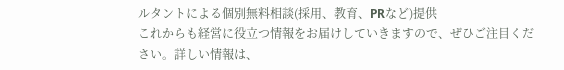ルタントによる個別無料相談(採用、教育、PRなど)提供
これからも経営に役立つ情報をお届けしていきますので、ぜひご注目ください。詳しい情報は、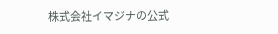株式会社イマジナの公式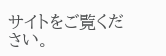サイトをご覧ください。